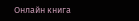Онлайн книга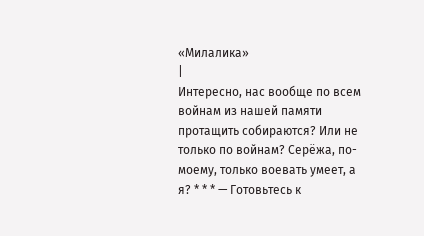«Милалика»
|
Интересно, нас вообще по всем войнам из нашей памяти протащить собираются? Или не только по войнам? Серёжа, по-моему, только воевать умеет, а я? * * * — Готовьтесь к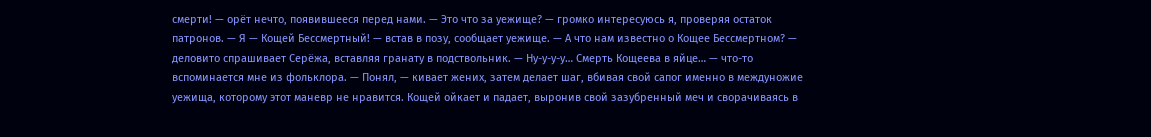смерти! — орёт нечто, появившееся перед нами. — Это что за уежище? — громко интересуюсь я, проверяя остаток патронов. — Я — Кощей Бессмертный! — встав в позу, сообщает уежище. — А что нам известно о Кощее Бессмертном? — деловито спрашивает Серёжа, вставляя гранату в подствольник. — Ну-у-у-у… Смерть Кощеева в яйце… — что-то вспоминается мне из фольклора. — Понял, — кивает жених, затем делает шаг, вбивая свой сапог именно в междуножие уежища, которому этот маневр не нравится. Кощей ойкает и падает, выронив свой зазубренный меч и сворачиваясь в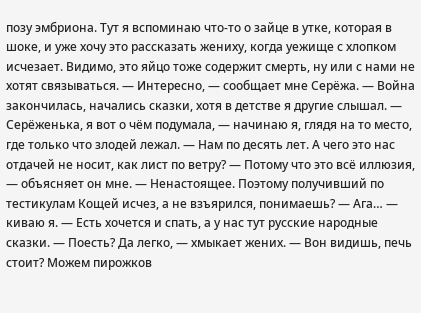позу эмбриона. Тут я вспоминаю что-то о зайце в утке, которая в шоке, и уже хочу это рассказать жениху, когда уежище с хлопком исчезает. Видимо, это яйцо тоже содержит смерть, ну или с нами не хотят связываться. — Интересно, — сообщает мне Серёжа. — Война закончилась, начались сказки, хотя в детстве я другие слышал. — Серёженька, я вот о чём подумала, — начинаю я, глядя на то место, где только что злодей лежал. — Нам по десять лет. А чего это нас отдачей не носит, как лист по ветру? — Потому что это всё иллюзия, — объясняет он мне. — Ненастоящее. Поэтому получивший по тестикулам Кощей исчез, а не взъярился, понимаешь? — Ага… — киваю я. — Есть хочется и спать, а у нас тут русские народные сказки. — Поесть? Да легко, — хмыкает жених. — Вон видишь, печь стоит? Можем пирожков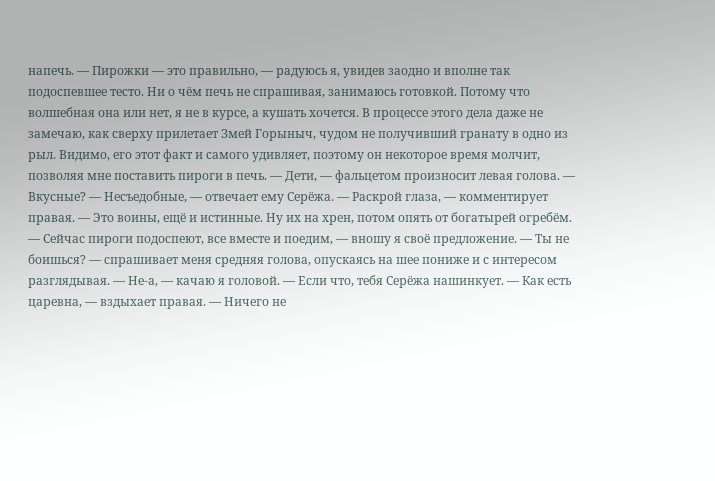напечь. — Пирожки — это правильно, — радуюсь я, увидев заодно и вполне так подоспевшее тесто. Ни о чём печь не спрашивая, занимаюсь готовкой. Потому что волшебная она или нет, я не в курсе, а кушать хочется. В процессе этого дела даже не замечаю, как сверху прилетает Змей Горыныч, чудом не получивший гранату в одно из рыл. Видимо, его этот факт и самого удивляет, поэтому он некоторое время молчит, позволяя мне поставить пироги в печь. — Дети, — фальцетом произносит левая голова. — Вкусные? — Несъедобные, — отвечает ему Серёжа. — Раскрой глаза, — комментирует правая. — Это воины, ещё и истинные. Ну их на хрен, потом опять от богатырей огребём. — Сейчас пироги подоспеют, все вместе и поедим, — вношу я своё предложение. — Ты не боишься? — спрашивает меня средняя голова, опускаясь на шее пониже и с интересом разглядывая. — Не-а, — качаю я головой. — Если что, тебя Серёжа нашинкует. — Как есть царевна, — вздыхает правая. — Ничего не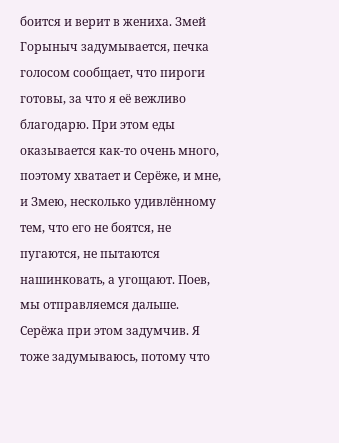боится и верит в жениха. Змей Горыныч задумывается, печка голосом сообщает, что пироги готовы, за что я её вежливо благодарю. При этом еды оказывается как-то очень много, поэтому хватает и Серёже, и мне, и Змею, несколько удивлённому тем, что его не боятся, не пугаются, не пытаются нашинковать, а угощают. Поев, мы отправляемся дальше. Серёжа при этом задумчив. Я тоже задумываюсь, потому что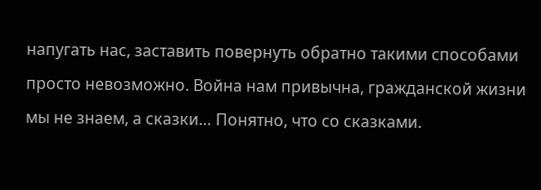напугать нас, заставить повернуть обратно такими способами просто невозможно. Война нам привычна, гражданской жизни мы не знаем, а сказки… Понятно, что со сказками.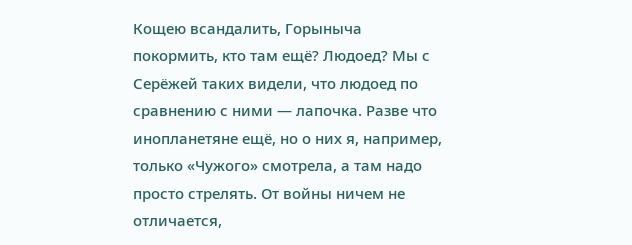Кощею всандалить, Горыныча покормить, кто там ещё? Людоед? Мы с Серёжей таких видели, что людоед по сравнению с ними — лапочка. Разве что инопланетяне ещё, но о них я, например, только «Чужого» смотрела, а там надо просто стрелять. От войны ничем не отличается,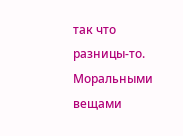так что разницы-то. Моральными вещами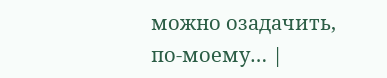можно озадачить, по-моему… |